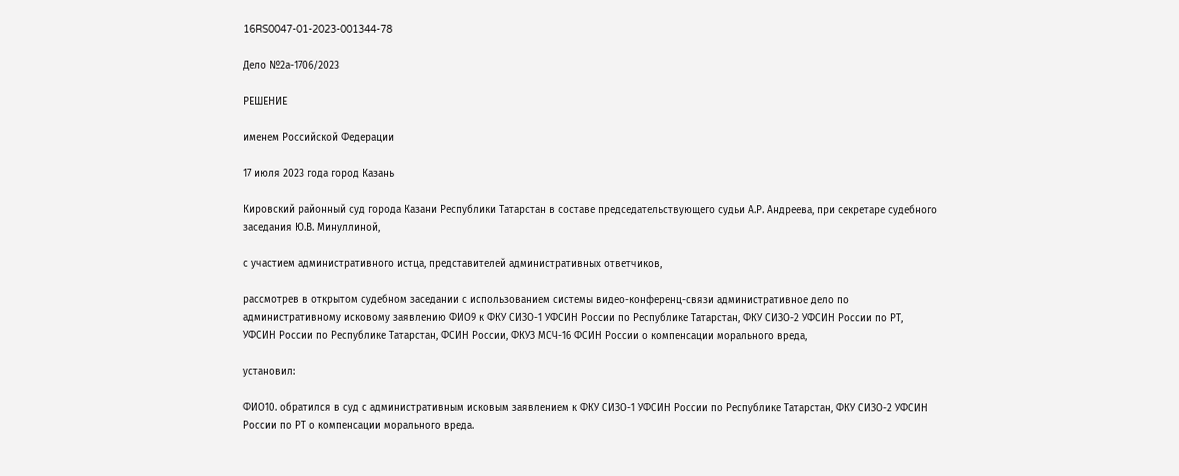16RS0047-01-2023-001344-78

Дело №2а-1706/2023

РЕШЕНИЕ

именем Российской Федерации

17 июля 2023 года город Казань

Кировский районный суд города Казани Республики Татарстан в составе председательствующего судьи А.Р. Андреева, при секретаре судебного заседания Ю.В. Минуллиной,

с участием административного истца, представителей административных ответчиков,

рассмотрев в открытом судебном заседании с использованием системы видео-конференц-связи административное дело по административному исковому заявлению ФИО9 к ФКУ СИЗО-1 УФСИН России по Республике Татарстан, ФКУ СИЗО-2 УФСИН России по РТ, УФСИН России по Республике Татарстан, ФСИН России, ФКУЗ МСЧ-16 ФСИН России о компенсации морального вреда,

установил:

ФИО10. обратился в суд с административным исковым заявлением к ФКУ СИЗО-1 УФСИН России по Республике Татарстан, ФКУ СИЗО-2 УФСИН России по РТ о компенсации морального вреда.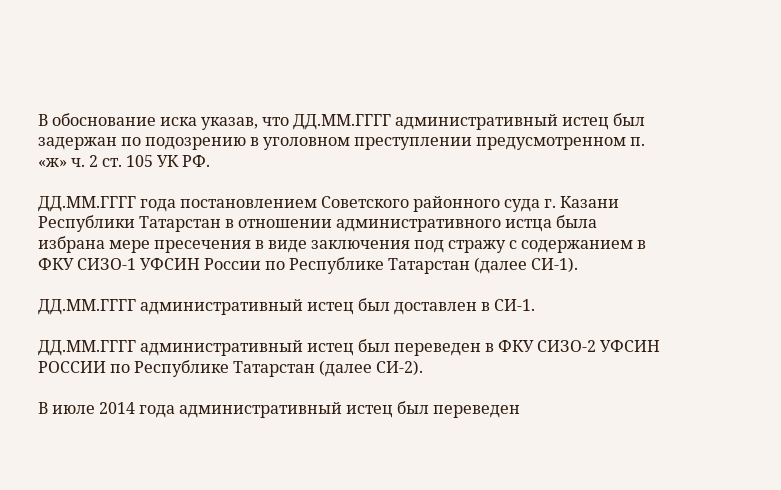В обоснование иска указав, что ДД.ММ.ГГГГ административный истец был задержан по подозрению в уголовном преступлении предусмотренном п. «ж» ч. 2 ст. 105 УК РФ.

ДД.ММ.ГГГГ года постановлением Советского районного суда г. Казани Республики Татарстан в отношении административного истца была избрана мере пресечения в виде заключения под стражу с содержанием в ФКУ СИЗО-1 УФСИН России по Республике Татарстан (далее СИ-1).

ДД.ММ.ГГГГ административный истец был доставлен в СИ-1.

ДД.ММ.ГГГГ административный истец был переведен в ФКУ СИЗО-2 УФСИН РОССИИ по Республике Татарстан (далее СИ-2).

В июле 2014 года административный истец был переведен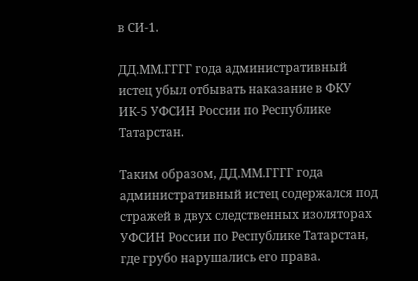в СИ-1.

ДД.ММ.ГГГГ года административный истец убыл отбывать наказание в ФКУ ИК-5 УФСИН России по Республике Татарстан.

Таким образом, ДД.ММ.ГГГГ года административный истец содержался под стражей в двух следственных изоляторах УФСИН России по Республике Татарстан, где грубо нарушались его права.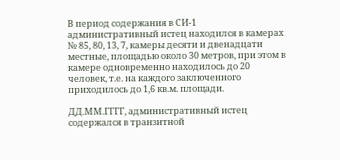В период содержания в СИ-1 административный истец находился в камерах № 85, 80, 13, 7, камеры десяти и двенадцати местные, площадью около 30 метров, при этом в камере одновременно находилось до 20 человек, т.е. на каждого заключенного приходилось до 1,6 кв.м. площади.

ДД.ММ.ГГГГ, административный истец содержался в транзитной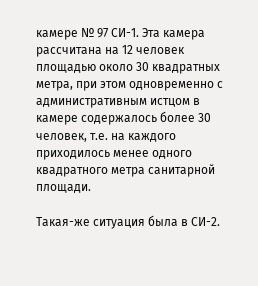камере № 97 СИ-1. Эта камера рассчитана на 12 человек площадью около 30 квадратных метра, при этом одновременно с административным истцом в камере содержалось более 30 человек, т.е. на каждого приходилось менее одного квадратного метра санитарной площади.

Такая-же ситуация была в СИ-2.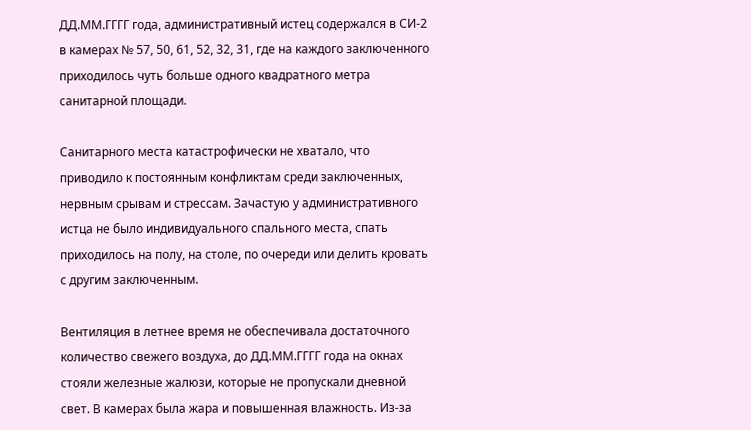ДД.ММ.ГГГГ года, административный истец содержался в СИ-2 в камерах № 57, 50, 61, 52, 32, 31, где на каждого заключенного приходилось чуть больше одного квадратного метра санитарной площади.

Санитарного места катастрофически не хватало, что приводило к постоянным конфликтам среди заключенных, нервным срывам и стрессам. Зачастую у административного истца не было индивидуального спального места, спать приходилось на полу, на столе, по очереди или делить кровать с другим заключенным.

Вентиляция в летнее время не обеспечивала достаточного количество свежего воздуха, до ДД.ММ.ГГГГ года на окнах стояли железные жалюзи, которые не пропускали дневной свет. В камерах была жара и повышенная влажность. Из-за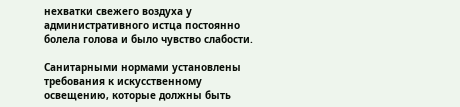нехватки свежего воздуха у административного истца постоянно болела голова и было чувство слабости.

Санитарными нормами установлены требования к искусственному освещению, которые должны быть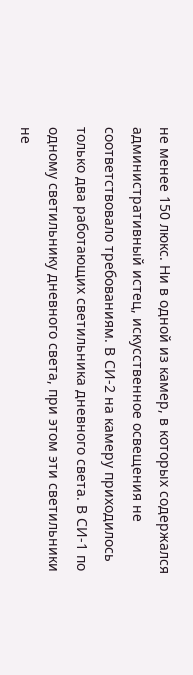не менее 150 люкс. Ни в одной из камер, в которых содержался административный истец, искусственное освещения не соответствовало требованиям. В СИ-2 на камеру приходилось только два работающих светильника дневного света. В СИ-1 по одному светильнику дневного света, при этом эти светильники не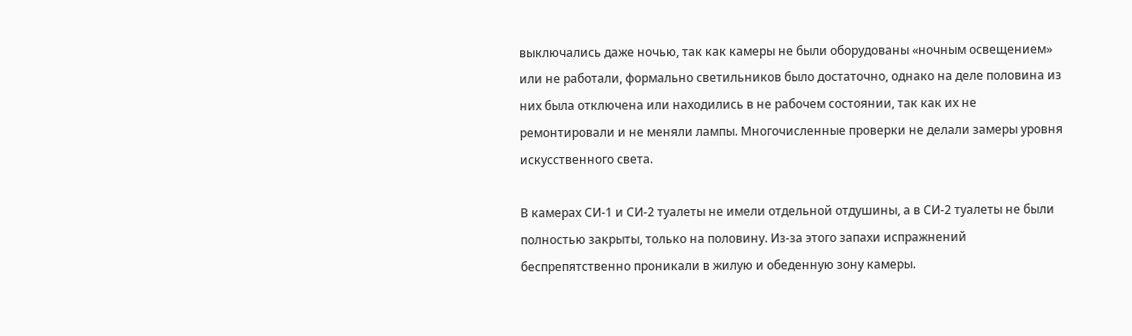выключались даже ночью, так как камеры не были оборудованы «ночным освещением» или не работали, формально светильников было достаточно, однако на деле половина из них была отключена или находились в не рабочем состоянии, так как их не ремонтировали и не меняли лампы. Многочисленные проверки не делали замеры уровня искусственного света.

В камерах СИ-1 и СИ-2 туалеты не имели отдельной отдушины, а в СИ-2 туалеты не были полностью закрыты, только на половину. Из-за этого запахи испражнений беспрепятственно проникали в жилую и обеденную зону камеры.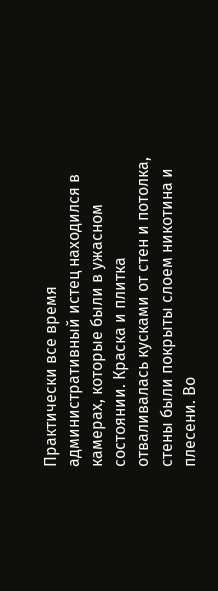Практически все время административный истец находился в камерах, которые были в ужасном состоянии. Краска и плитка отваливалась кусками от стен и потолка, стены были покрыты слоем никотина и плесени. Во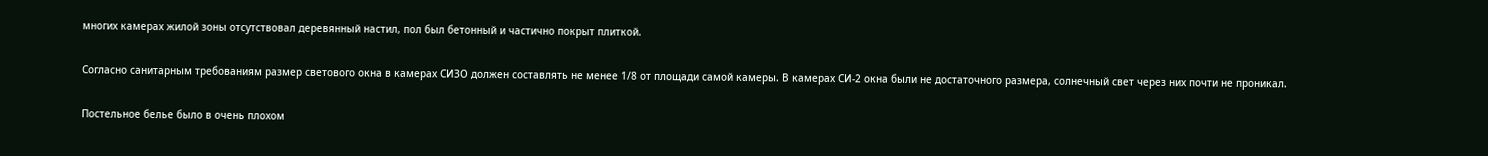многих камерах жилой зоны отсутствовал деревянный настил, пол был бетонный и частично покрыт плиткой.

Согласно санитарным требованиям размер светового окна в камерах СИЗО должен составлять не менее 1/8 от площади самой камеры. В камерах СИ-2 окна были не достаточного размера, солнечный свет через них почти не проникал.

Постельное белье было в очень плохом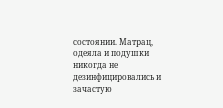состоянии. Матрац, одеяла и подушки никогда не дезинфицировались и зачастую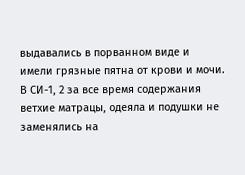выдавались в порванном виде и имели грязные пятна от крови и мочи. В СИ-1, 2 за все время содержания ветхие матрацы, одеяла и подушки не заменялись на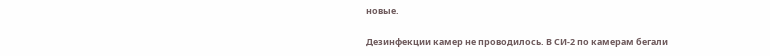новые.

Дезинфекции камер не проводилось. В СИ-2 по камерам бегали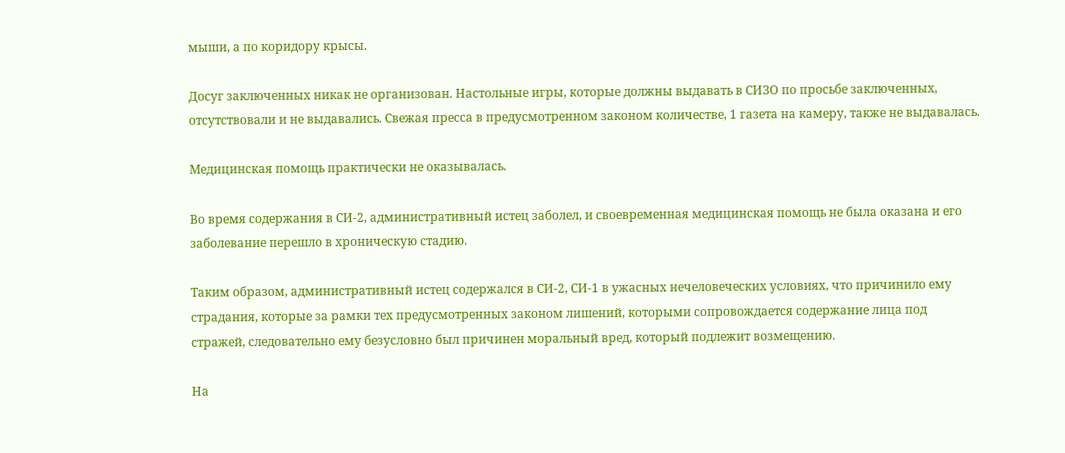мыши, а по коридору крысы.

Досуг заключенных никак не организован. Настольные игры, которые должны выдавать в СИЗО по просьбе заключенных, отсутствовали и не выдавались. Свежая пресса в предусмотренном законом количестве, 1 газета на камеру, также не выдавалась.

Медицинская помощь практически не оказывалась.

Во время содержания в СИ-2, административный истец заболел, и своевременная медицинская помощь не была оказана и его заболевание перешло в хроническую стадию.

Таким образом, административный истец содержался в СИ-2, СИ-1 в ужасных нечеловеческих условиях, что причинило ему страдания, которые за рамки тех предусмотренных законом лишений, которыми сопровождается содержание лица под стражей, следовательно ему безусловно был причинен моральный вред, который подлежит возмещению.

На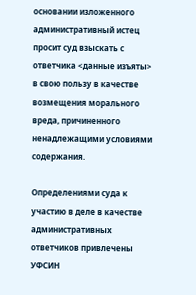основании изложенного административный истец просит суд взыскать с ответчика <данные изъяты> в свою пользу в качестве возмещения морального вреда, причиненного ненадлежащими условиями содержания.

Определениями суда к участию в деле в качестве административных ответчиков привлечены УФСИН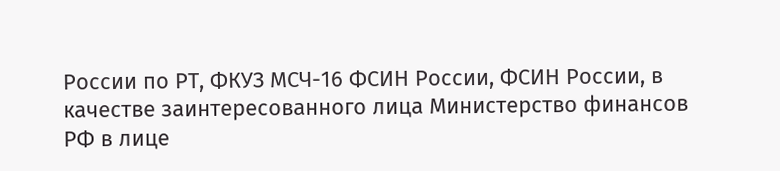России по РТ, ФКУЗ МСЧ-16 ФСИН России, ФСИН России, в качестве заинтересованного лица Министерство финансов РФ в лице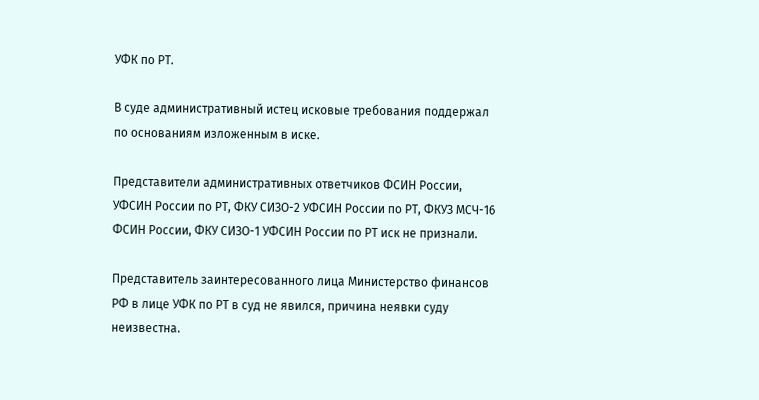УФК по РТ.

В суде административный истец исковые требования поддержал по основаниям изложенным в иске.

Представители административных ответчиков ФСИН России, УФСИН России по РТ, ФКУ СИЗО-2 УФСИН России по РТ, ФКУЗ МСЧ-16 ФСИН России, ФКУ СИЗО-1 УФСИН России по РТ иск не признали.

Представитель заинтересованного лица Министерство финансов РФ в лице УФК по РТ в суд не явился, причина неявки суду неизвестна.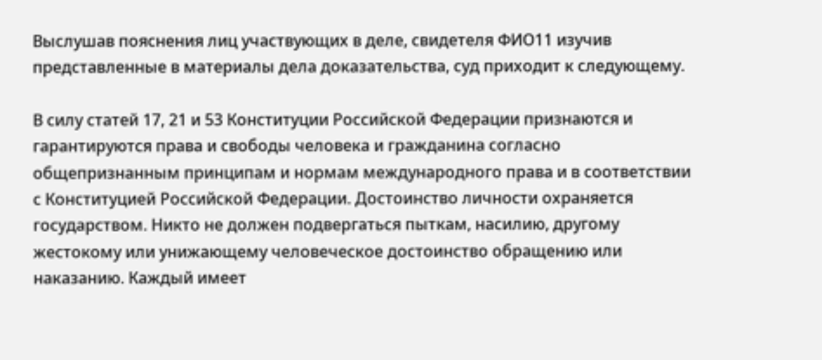Выслушав пояснения лиц участвующих в деле, свидетеля ФИО11 изучив представленные в материалы дела доказательства, суд приходит к следующему.

В силу статей 17, 21 и 53 Конституции Российской Федерации признаются и гарантируются права и свободы человека и гражданина согласно общепризнанным принципам и нормам международного права и в соответствии с Конституцией Российской Федерации. Достоинство личности охраняется государством. Никто не должен подвергаться пыткам, насилию, другому жестокому или унижающему человеческое достоинство обращению или наказанию. Каждый имеет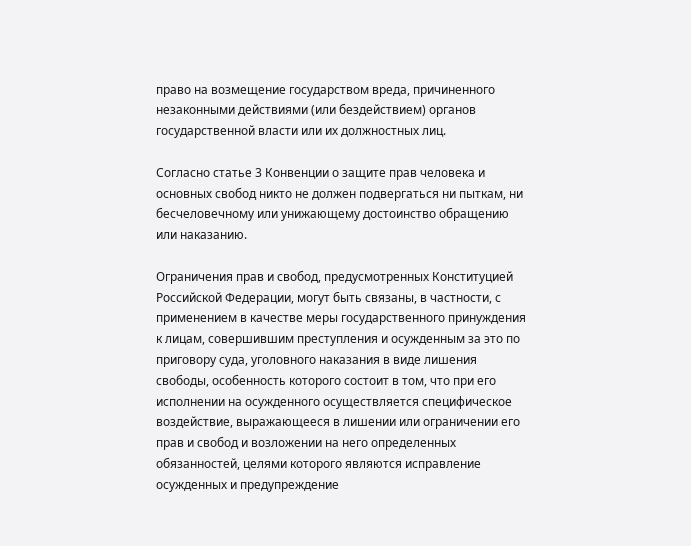право на возмещение государством вреда, причиненного незаконными действиями (или бездействием) органов государственной власти или их должностных лиц.

Согласно статье 3 Конвенции о защите прав человека и основных свобод никто не должен подвергаться ни пыткам, ни бесчеловечному или унижающему достоинство обращению или наказанию.

Ограничения прав и свобод, предусмотренных Конституцией Российской Федерации, могут быть связаны, в частности, с применением в качестве меры государственного принуждения к лицам, совершившим преступления и осужденным за это по приговору суда, уголовного наказания в виде лишения свободы, особенность которого состоит в том, что при его исполнении на осужденного осуществляется специфическое воздействие, выражающееся в лишении или ограничении его прав и свобод и возложении на него определенных обязанностей, целями которого являются исправление осужденных и предупреждение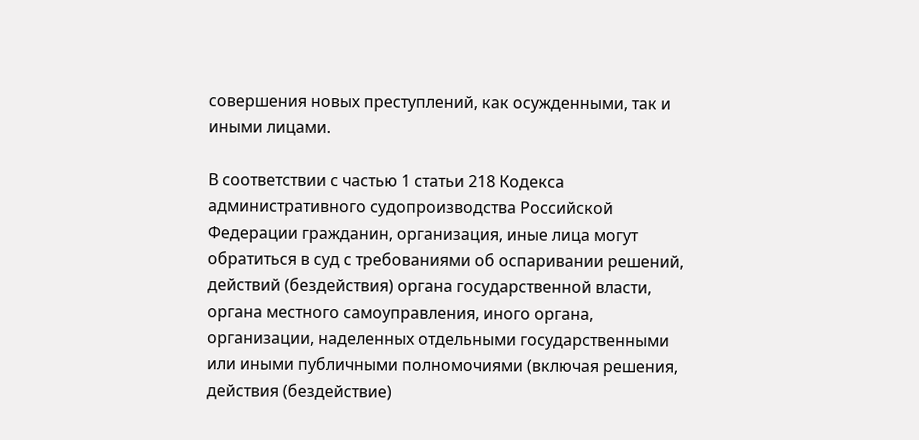совершения новых преступлений, как осужденными, так и иными лицами.

В соответствии с частью 1 статьи 218 Кодекса административного судопроизводства Российской Федерации гражданин, организация, иные лица могут обратиться в суд с требованиями об оспаривании решений, действий (бездействия) органа государственной власти, органа местного самоуправления, иного органа, организации, наделенных отдельными государственными или иными публичными полномочиями (включая решения, действия (бездействие)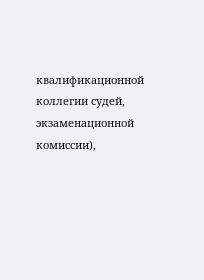квалификационной коллегии судей, экзаменационной комиссии),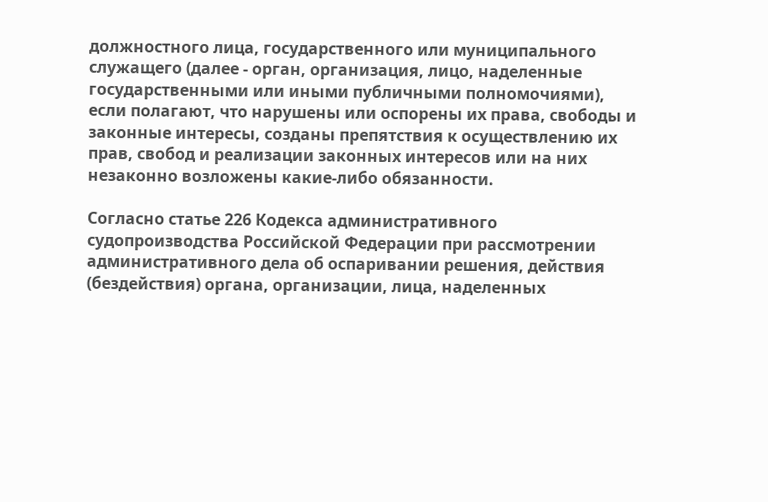должностного лица, государственного или муниципального служащего (далее - орган, организация, лицо, наделенные государственными или иными публичными полномочиями), если полагают, что нарушены или оспорены их права, свободы и законные интересы, созданы препятствия к осуществлению их прав, свобод и реализации законных интересов или на них незаконно возложены какие-либо обязанности.

Согласно статье 226 Кодекса административного судопроизводства Российской Федерации при рассмотрении административного дела об оспаривании решения, действия (бездействия) органа, организации, лица, наделенных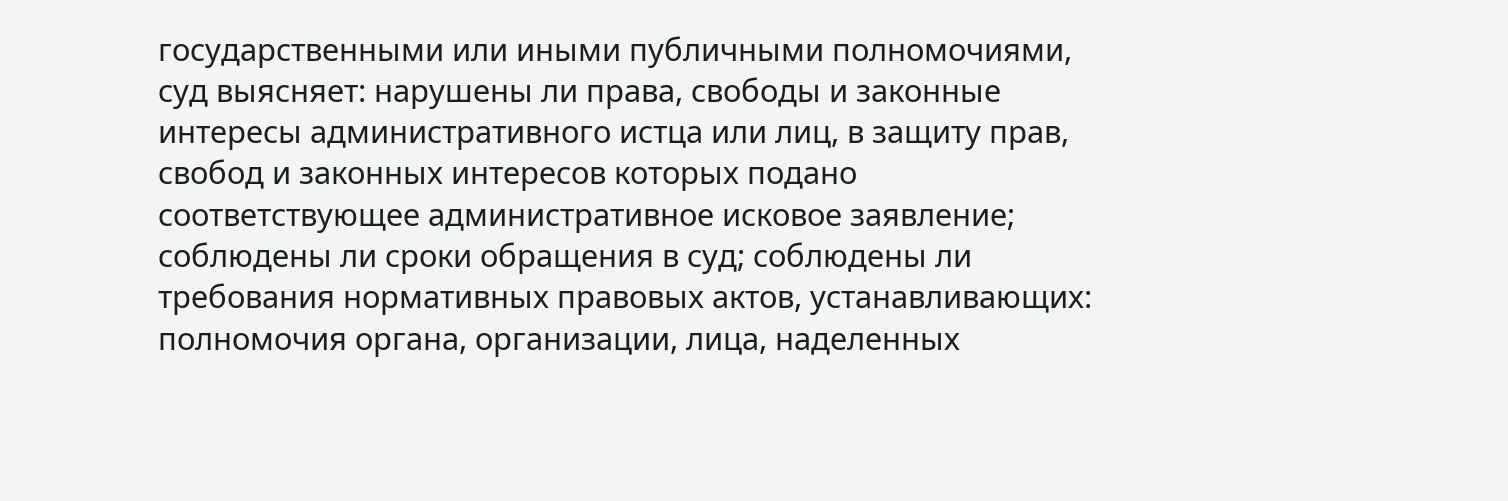государственными или иными публичными полномочиями, суд выясняет: нарушены ли права, свободы и законные интересы административного истца или лиц, в защиту прав, свобод и законных интересов которых подано соответствующее административное исковое заявление; соблюдены ли сроки обращения в суд; соблюдены ли требования нормативных правовых актов, устанавливающих: полномочия органа, организации, лица, наделенных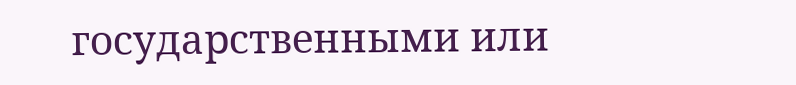государственными или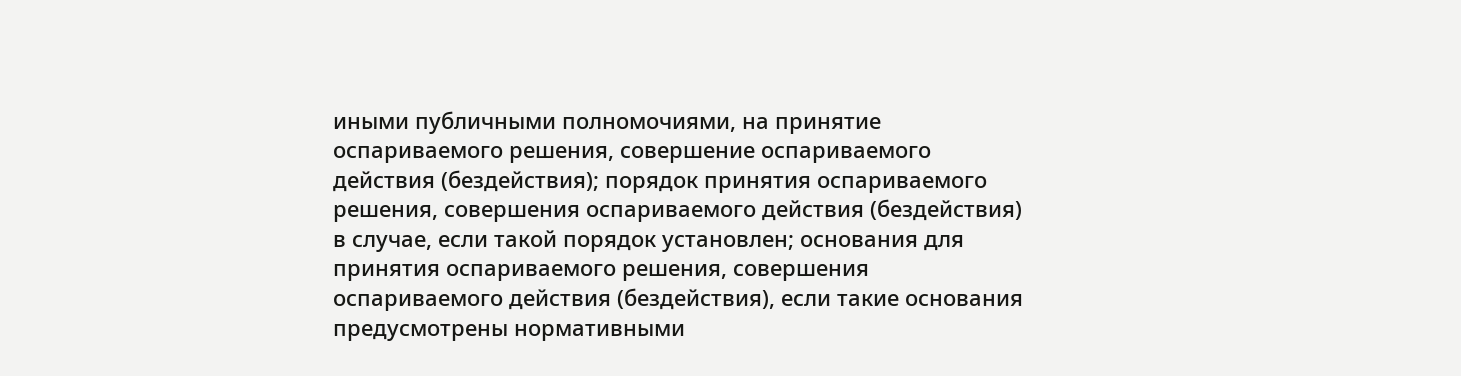иными публичными полномочиями, на принятие оспариваемого решения, совершение оспариваемого действия (бездействия); порядок принятия оспариваемого решения, совершения оспариваемого действия (бездействия) в случае, если такой порядок установлен; основания для принятия оспариваемого решения, совершения оспариваемого действия (бездействия), если такие основания предусмотрены нормативными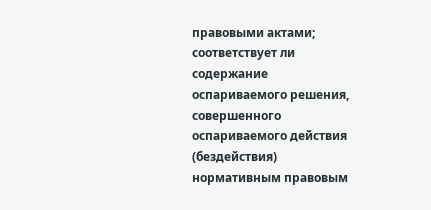правовыми актами; соответствует ли содержание оспариваемого решения, совершенного оспариваемого действия (бездействия) нормативным правовым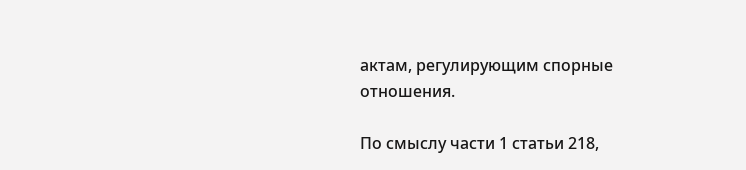актам, регулирующим спорные отношения.

По смыслу части 1 статьи 218,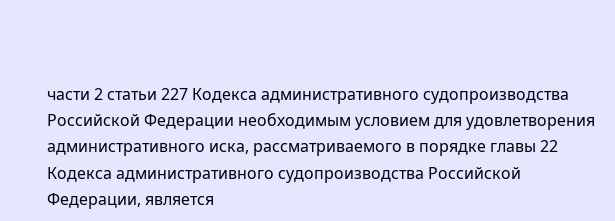части 2 статьи 227 Кодекса административного судопроизводства Российской Федерации необходимым условием для удовлетворения административного иска, рассматриваемого в порядке главы 22 Кодекса административного судопроизводства Российской Федерации, является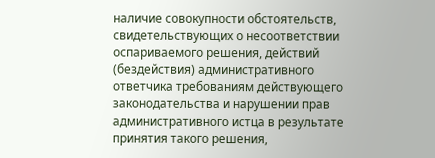наличие совокупности обстоятельств, свидетельствующих о несоответствии оспариваемого решения, действий (бездействия) административного ответчика требованиям действующего законодательства и нарушении прав административного истца в результате принятия такого решения,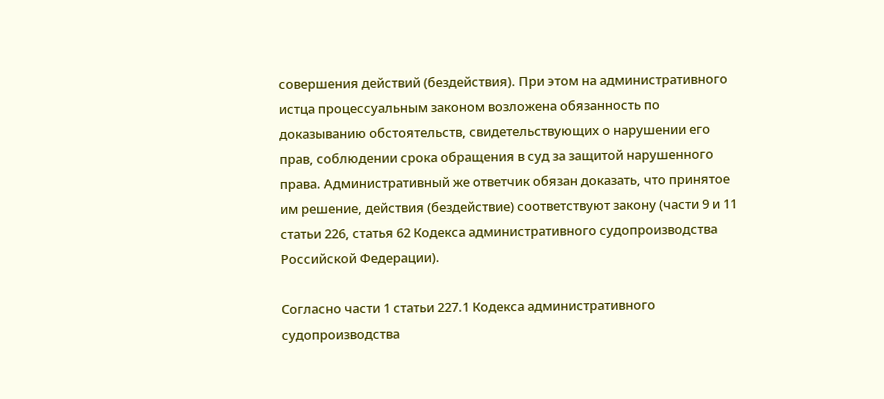совершения действий (бездействия). При этом на административного истца процессуальным законом возложена обязанность по доказыванию обстоятельств, свидетельствующих о нарушении его прав, соблюдении срока обращения в суд за защитой нарушенного права. Административный же ответчик обязан доказать, что принятое им решение, действия (бездействие) соответствуют закону (части 9 и 11 статьи 226, статья 62 Кодекса административного судопроизводства Российской Федерации).

Согласно части 1 статьи 227.1 Кодекса административного судопроизводства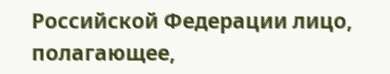Российской Федерации лицо, полагающее,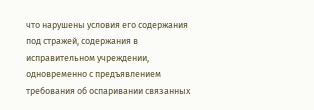что нарушены условия его содержания под стражей, содержания в исправительном учреждении, одновременно с предъявлением требования об оспаривании связанных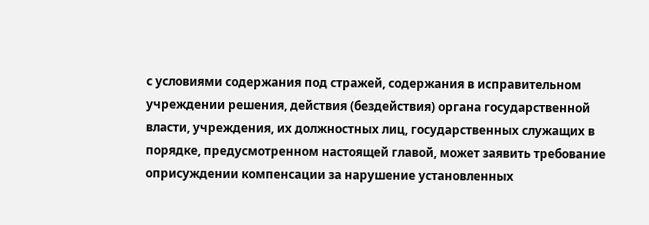с условиями содержания под стражей, содержания в исправительном учреждении решения, действия (бездействия) органа государственной власти, учреждения, их должностных лиц, государственных служащих в порядке, предусмотренном настоящей главой, может заявить требование оприсуждении компенсации за нарушение установленных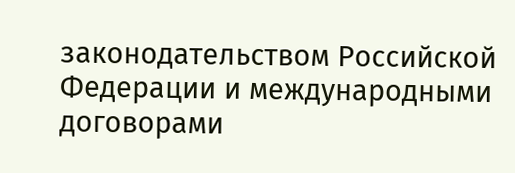законодательством Российской Федерации и международными договорами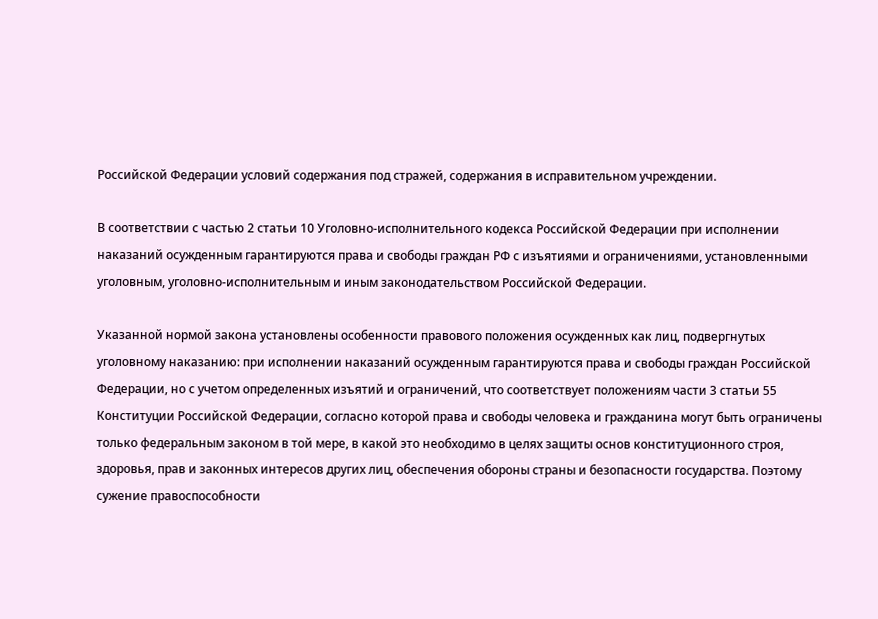Российской Федерации условий содержания под стражей, содержания в исправительном учреждении.

В соответствии с частью 2 статьи 10 Уголовно-исполнительного кодекса Российской Федерации при исполнении наказаний осужденным гарантируются права и свободы граждан РФ с изъятиями и ограничениями, установленными уголовным, уголовно-исполнительным и иным законодательством Российской Федерации.

Указанной нормой закона установлены особенности правового положения осужденных как лиц, подвергнутых уголовному наказанию: при исполнении наказаний осужденным гарантируются права и свободы граждан Российской Федерации, но с учетом определенных изъятий и ограничений, что соответствует положениям части 3 статьи 55 Конституции Российской Федерации, согласно которой права и свободы человека и гражданина могут быть ограничены только федеральным законом в той мере, в какой это необходимо в целях защиты основ конституционного строя, здоровья, прав и законных интересов других лиц, обеспечения обороны страны и безопасности государства. Поэтому сужение правоспособности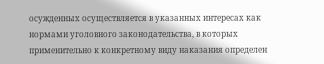осужденных осуществляется в указанных интересах как нормами уголовного законодательства, в которых применительно к конкретному виду наказания определен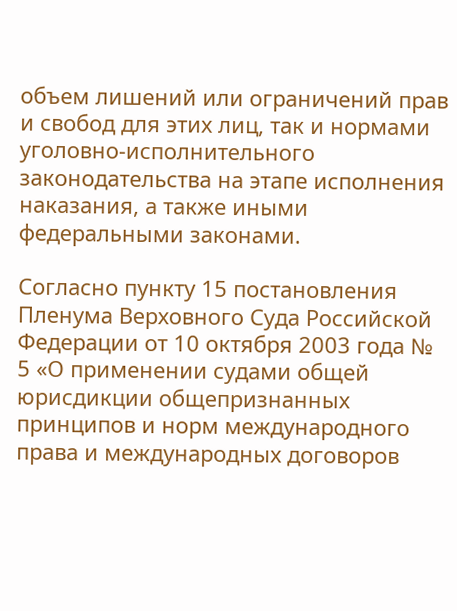объем лишений или ограничений прав и свобод для этих лиц, так и нормами уголовно-исполнительного законодательства на этапе исполнения наказания, а также иными федеральными законами.

Согласно пункту 15 постановления Пленума Верховного Суда Российской Федерации от 10 октября 2003 года № 5 «О применении судами общей юрисдикции общепризнанных принципов и норм международного права и международных договоров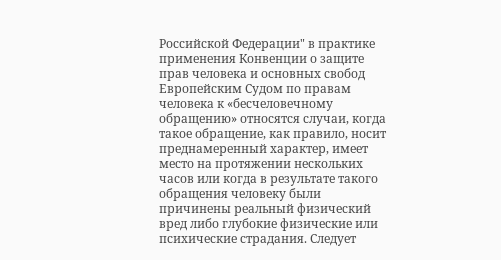Российской Федерации" в практике применения Конвенции о защите прав человека и основных свобод Европейским Судом по правам человека к «бесчеловечному обращению» относятся случаи, когда такое обращение, как правило, носит преднамеренный характер, имеет место на протяжении нескольких часов или когда в результате такого обращения человеку были причинены реальный физический вред либо глубокие физические или психические страдания. Следует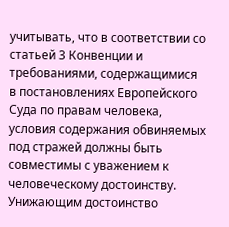учитывать, что в соответствии со статьей 3 Конвенции и требованиями, содержащимися в постановлениях Европейского Суда по правам человека, условия содержания обвиняемых под стражей должны быть совместимы с уважением к человеческому достоинству. Унижающим достоинство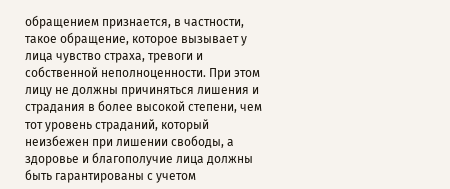обращением признается, в частности, такое обращение, которое вызывает у лица чувство страха, тревоги и собственной неполноценности. При этом лицу не должны причиняться лишения и страдания в более высокой степени, чем тот уровень страданий, который неизбежен при лишении свободы, а здоровье и благополучие лица должны быть гарантированы с учетом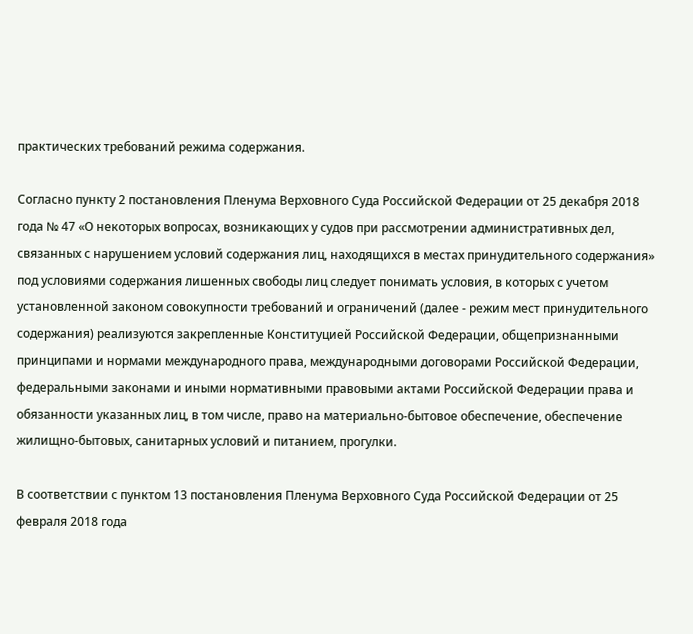практических требований режима содержания.

Согласно пункту 2 постановления Пленума Верховного Суда Российской Федерации от 25 декабря 2018 года № 47 «О некоторых вопросах, возникающих у судов при рассмотрении административных дел, связанных с нарушением условий содержания лиц, находящихся в местах принудительного содержания» под условиями содержания лишенных свободы лиц следует понимать условия, в которых с учетом установленной законом совокупности требований и ограничений (далее - режим мест принудительного содержания) реализуются закрепленные Конституцией Российской Федерации, общепризнанными принципами и нормами международного права, международными договорами Российской Федерации, федеральными законами и иными нормативными правовыми актами Российской Федерации права и обязанности указанных лиц, в том числе, право на материально-бытовое обеспечение, обеспечение жилищно-бытовых, санитарных условий и питанием, прогулки.

В соответствии с пунктом 13 постановления Пленума Верховного Суда Российской Федерации от 25 февраля 2018 года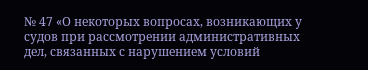№ 47 «О некоторых вопросах, возникающих у судов при рассмотрении административных дел, связанных с нарушением условий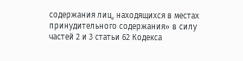содержания лиц, находящихся в местах принудительного содержания» в силу частей 2 и 3 статьи 62 Кодекса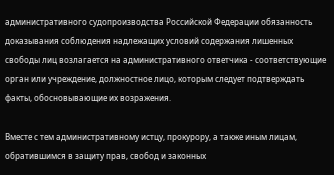административного судопроизводства Российской Федерации обязанность доказывания соблюдения надлежащих условий содержания лишенных свободы лиц возлагается на административного ответчика - соответствующие орган или учреждение, должностное лицо, которым следует подтверждать факты, обосновывающие их возражения.

Вместе с тем административному истцу, прокурору, а также иным лицам, обратившимся в защиту прав, свобод и законных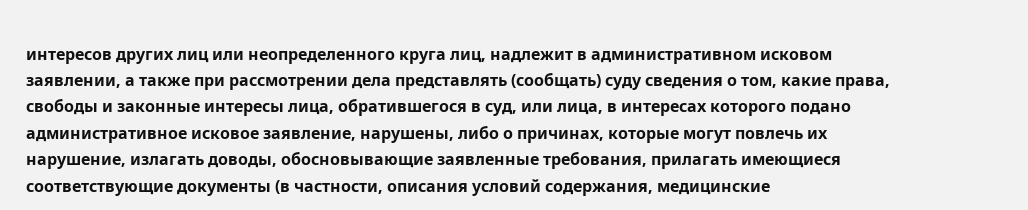интересов других лиц или неопределенного круга лиц, надлежит в административном исковом заявлении, а также при рассмотрении дела представлять (сообщать) суду сведения о том, какие права, свободы и законные интересы лица, обратившегося в суд, или лица, в интересах которого подано административное исковое заявление, нарушены, либо о причинах, которые могут повлечь их нарушение, излагать доводы, обосновывающие заявленные требования, прилагать имеющиеся соответствующие документы (в частности, описания условий содержания, медицинские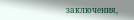заключения,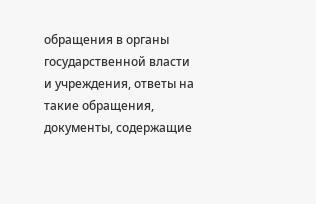обращения в органы государственной власти и учреждения, ответы на такие обращения, документы, содержащие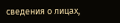сведения о лицах,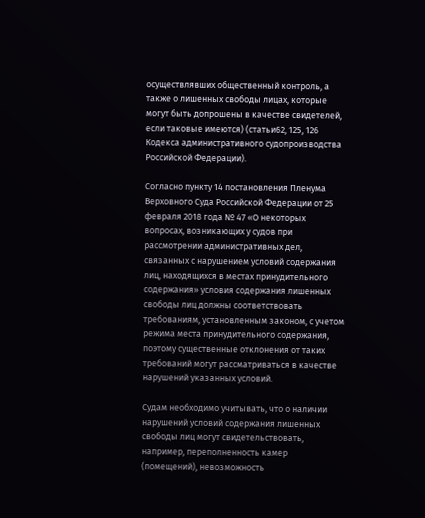осуществлявших общественный контроль, а также о лишенных свободы лицах, которые могут быть допрошены в качестве свидетелей, если таковые имеются) (статьи62, 125, 126 Кодекса административного судопроизводства Российской Федерации).

Согласно пункту 14 постановления Пленума Верховного Суда Российской Федерации от 25 февраля 2018 года № 47 «О некоторых вопросах, возникающих у судов при рассмотрении административных дел, связанных с нарушением условий содержания лиц, находящихся в местах принудительного содержания» условия содержания лишенных свободы лиц должны соответствовать требованиям, установленным законом, с учетом режима места принудительного содержания, поэтому существенные отклонения от таких требований могут рассматриваться в качестве нарушений указанных условий.

Судам необходимо учитывать, что о наличии нарушений условий содержания лишенных свободы лиц могут свидетельствовать, например, переполненность камер (помещений), невозможность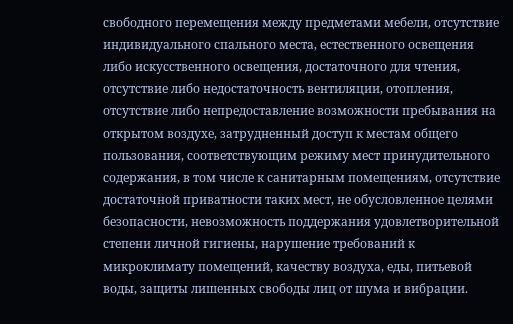свободного перемещения между предметами мебели, отсутствие индивидуального спального места, естественного освещения либо искусственного освещения, достаточного для чтения, отсутствие либо недостаточность вентиляции, отопления, отсутствие либо непредоставление возможности пребывания на открытом воздухе, затрудненный доступ к местам общего пользования, соответствующим режиму мест принудительного содержания, в том числе к санитарным помещениям, отсутствие достаточной приватности таких мест, не обусловленное целями безопасности, невозможность поддержания удовлетворительной степени личной гигиены, нарушение требований к микроклимату помещений, качеству воздуха, еды, питьевой воды, защиты лишенных свободы лиц от шума и вибрации.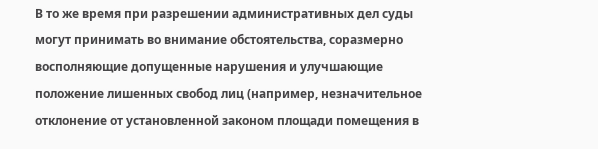В то же время при разрешении административных дел суды могут принимать во внимание обстоятельства, соразмерно восполняющие допущенные нарушения и улучшающие положение лишенных свобод лиц (например, незначительное отклонение от установленной законом площади помещения в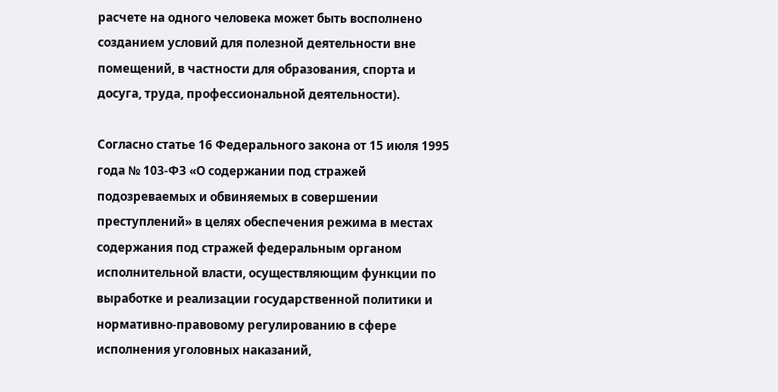расчете на одного человека может быть восполнено созданием условий для полезной деятельности вне помещений, в частности для образования, спорта и досуга, труда, профессиональной деятельности).

Согласно статье 16 Федерального закона от 15 июля 1995 года № 103-ФЗ «О содержании под стражей подозреваемых и обвиняемых в совершении преступлений» в целях обеспечения режима в местах содержания под стражей федеральным органом исполнительной власти, осуществляющим функции по выработке и реализации государственной политики и нормативно-правовому регулированию в сфере исполнения уголовных наказаний,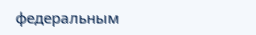федеральным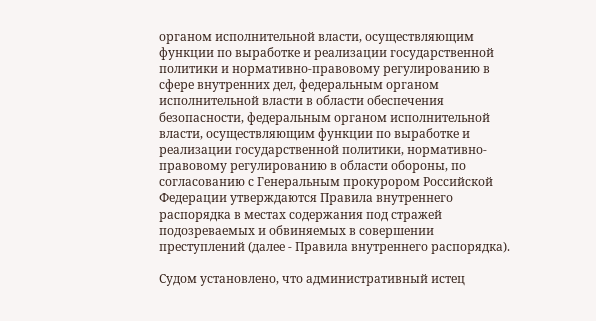органом исполнительной власти, осуществляющим функции по выработке и реализации государственной политики и нормативно-правовому регулированию в сфере внутренних дел, федеральным органом исполнительной власти в области обеспечения безопасности, федеральным органом исполнительной власти, осуществляющим функции по выработке и реализации государственной политики, нормативно-правовому регулированию в области обороны, по согласованию с Генеральным прокурором Российской Федерации утверждаются Правила внутреннего распорядка в местах содержания под стражей подозреваемых и обвиняемых в совершении преступлений (далее - Правила внутреннего распорядка).

Судом установлено, что административный истец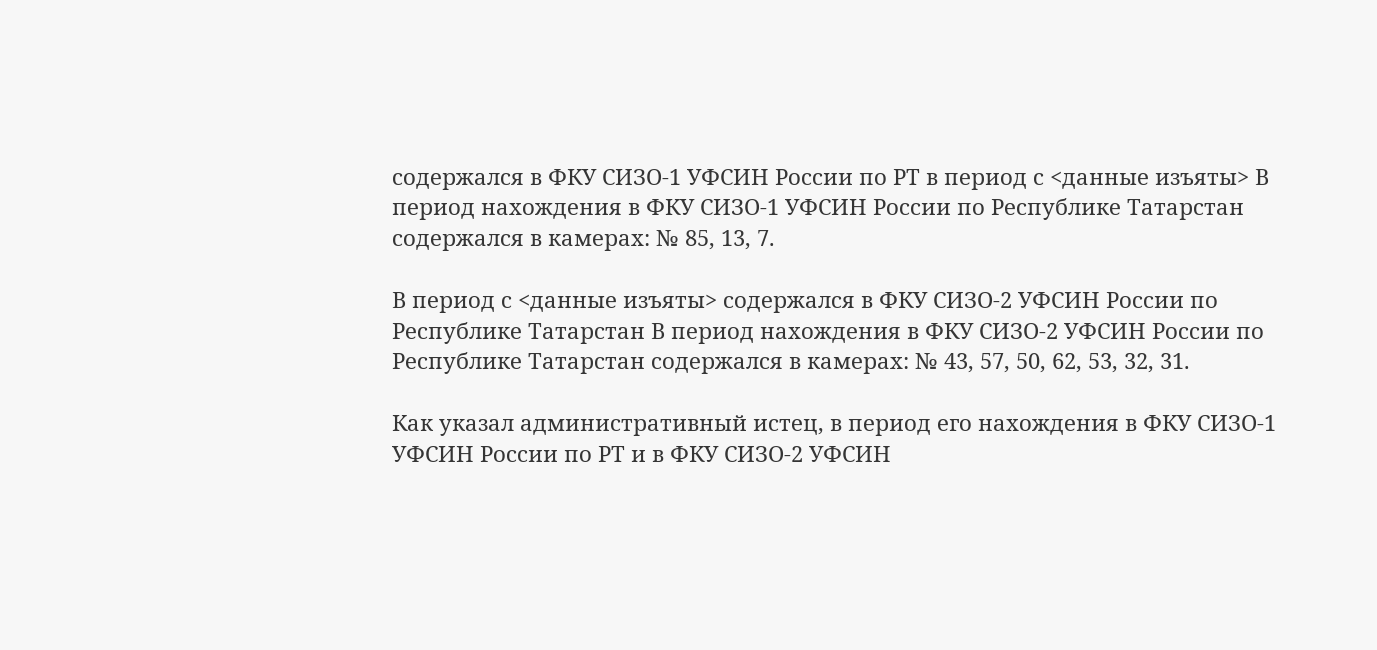содержался в ФКУ СИЗО-1 УФСИН России по РТ в период с <данные изъяты> В период нахождения в ФКУ СИЗО-1 УФСИН России по Республике Татарстан содержался в камерах: № 85, 13, 7.

В период с <данные изъяты> содержался в ФКУ СИЗО-2 УФСИН России по Республике Татарстан В период нахождения в ФКУ СИЗО-2 УФСИН России по Республике Татарстан содержался в камерах: № 43, 57, 50, 62, 53, 32, 31.

Как указал административный истец, в период его нахождения в ФКУ СИЗО-1 УФСИН России по РТ и в ФКУ СИЗО-2 УФСИН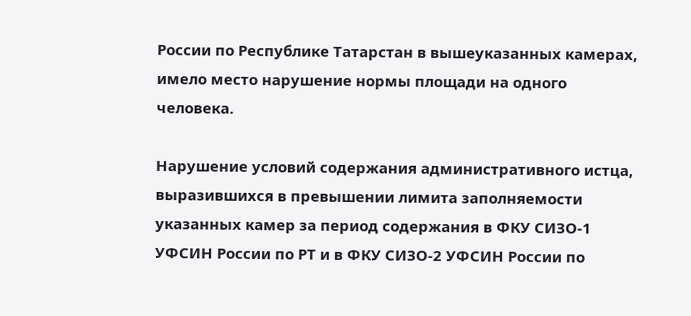России по Республике Татарстан в вышеуказанных камерах, имело место нарушение нормы площади на одного человека.

Нарушение условий содержания административного истца, выразившихся в превышении лимита заполняемости указанных камер за период содержания в ФКУ СИЗО-1 УФСИН России по РТ и в ФКУ СИЗО-2 УФСИН России по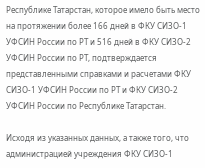Республике Татарстан, которое имело быть место на протяжении более 166 дней в ФКУ СИЗО-1 УФСИН России по РТ и 516 дней в ФКУ СИЗО-2 УФСИН России по РТ, подтверждается представленными справками и расчетами ФКУ СИЗО-1 УФСИН России по РТ и ФКУ СИЗО-2 УФСИН России по Республике Татарстан.

Исходя из указанных данных, а также того, что администрацией учреждения ФКУ СИЗО-1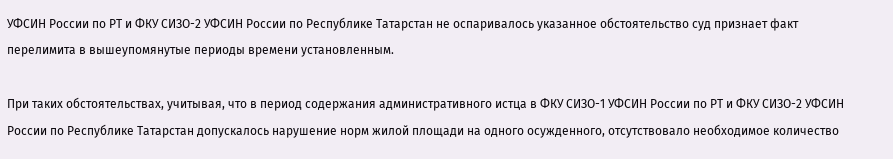УФСИН России по РТ и ФКУ СИЗО-2 УФСИН России по Республике Татарстан не оспаривалось указанное обстоятельство суд признает факт перелимита в вышеупомянутые периоды времени установленным.

При таких обстоятельствах, учитывая, что в период содержания административного истца в ФКУ СИЗО-1 УФСИН России по РТ и ФКУ СИЗО-2 УФСИН России по Республике Татарстан допускалось нарушение норм жилой площади на одного осужденного, отсутствовало необходимое количество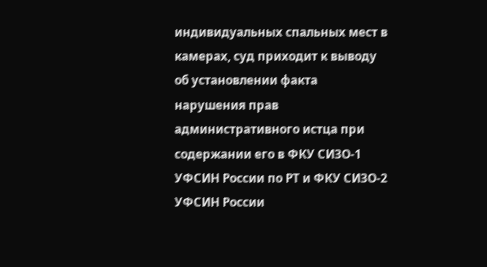индивидуальных спальных мест в камерах, суд приходит к выводу об установлении факта нарушения прав административного истца при содержании его в ФКУ СИЗО-1 УФСИН России по РТ и ФКУ СИЗО-2 УФСИН России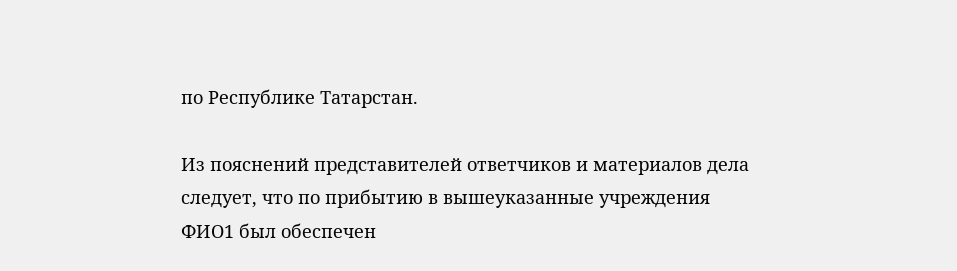по Республике Татарстан.

Из пояснений представителей ответчиков и материалов дела следует, что по прибытию в вышеуказанные учреждения ФИО1 был обеспечен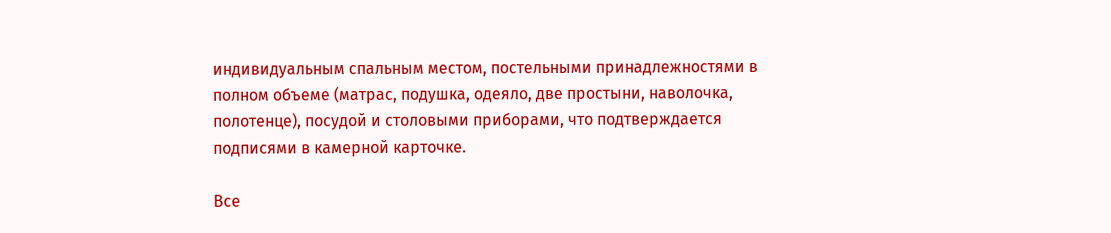индивидуальным спальным местом, постельными принадлежностями в полном объеме (матрас, подушка, одеяло, две простыни, наволочка, полотенце), посудой и столовыми приборами, что подтверждается подписями в камерной карточке.

Все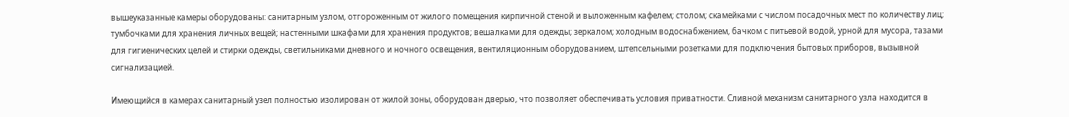вышеуказанные камеры оборудованы: санитарным узлом, отгороженным от жилого помещения кирпичной стеной и выложенным кафелем; столом; скамейками с числом посадочных мест по количеству лиц; тумбочками для хранения личных вещей; настенными шкафами для хранения продуктов; вешалками для одежды; зеркалом; холодным водоснабжением, бачком с питьевой водой, урной для мусора, тазами для гигиенических целей и стирки одежды, светильниками дневного и ночного освещения, вентиляционным оборудованием, штепсельными розетками для подключения бытовых приборов, вызывной сигнализацией.

Имеющийся в камерах санитарный узел полностью изолирован от жилой зоны, оборудован дверью, что позволяет обеспечивать условия приватности. Сливной механизм санитарного узла находится в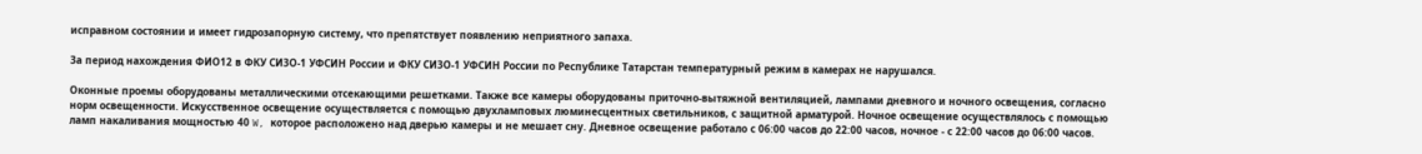исправном состоянии и имеет гидрозапорную систему, что препятствует появлению неприятного запаха.

За период нахождения ФИО12 в ФКУ СИЗО-1 УФСИН России и ФКУ СИЗО-1 УФСИН России по Республике Татарстан температурный режим в камерах не нарушался.

Оконные проемы оборудованы металлическими отсекающими решетками. Также все камеры оборудованы приточно-вытяжной вентиляцией, лампами дневного и ночного освещения, согласно норм освещенности. Искусственное освещение осуществляется с помощью двухламповых люминесцентных светильников, с защитной арматурой. Ночное освещение осуществлялось с помощью ламп накаливания мощностью 40 W, которое расположено над дверью камеры и не мешает сну. Дневное освещение работало с 06:00 часов до 22:00 часов, ночное - с 22:00 часов до 06:00 часов.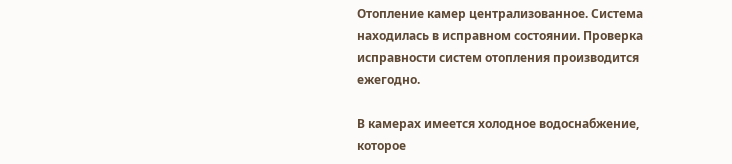Отопление камер централизованное. Система находилась в исправном состоянии. Проверка исправности систем отопления производится ежегодно.

В камерах имеется холодное водоснабжение, которое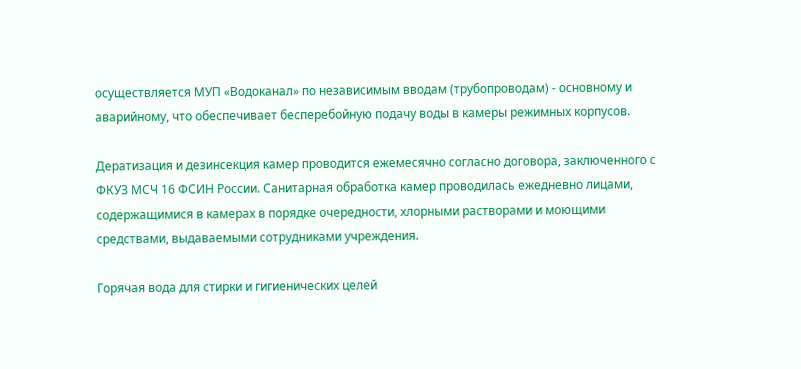осуществляется МУП «Водоканал» по независимым вводам (трубопроводам) - основному и аварийному, что обеспечивает бесперебойную подачу воды в камеры режимных корпусов.

Дератизация и дезинсекция камер проводится ежемесячно согласно договора, заключенного с ФКУЗ МСЧ 16 ФСИН России. Санитарная обработка камер проводилась ежедневно лицами, содержащимися в камерах в порядке очередности, хлорными растворами и моющими средствами, выдаваемыми сотрудниками учреждения.

Горячая вода для стирки и гигиенических целей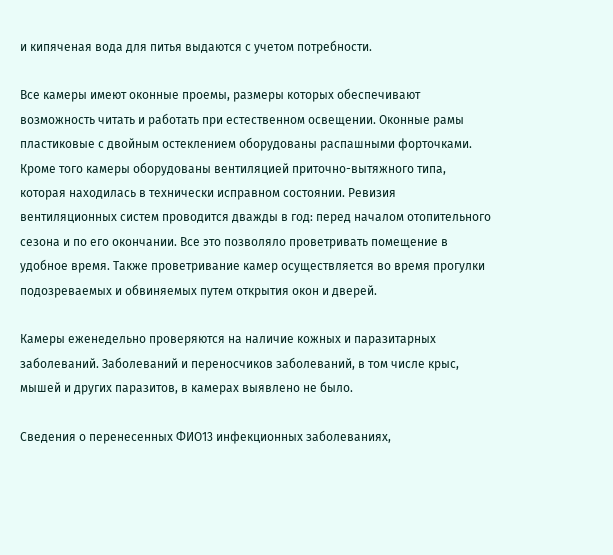и кипяченая вода для питья выдаются с учетом потребности.

Все камеры имеют оконные проемы, размеры которых обеспечивают возможность читать и работать при естественном освещении. Оконные рамы пластиковые с двойным остеклением оборудованы распашными форточками. Кроме того камеры оборудованы вентиляцией приточно-вытяжного типа, которая находилась в технически исправном состоянии. Ревизия вентиляционных систем проводится дважды в год: перед началом отопительного сезона и по его окончании. Все это позволяло проветривать помещение в удобное время. Также проветривание камер осуществляется во время прогулки подозреваемых и обвиняемых путем открытия окон и дверей.

Камеры еженедельно проверяются на наличие кожных и паразитарных заболеваний. Заболеваний и переносчиков заболеваний, в том числе крыс, мышей и других паразитов, в камерах выявлено не было.

Сведения о перенесенных ФИО13 инфекционных заболеваниях,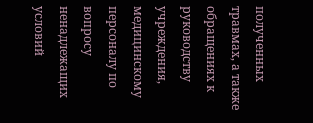полученных травмах, а также обращениях к руководству учреждения, медицинскому персоналу по вопросу ненадлежащих условий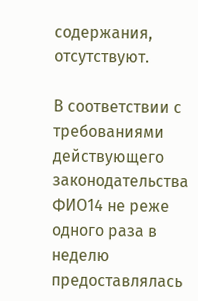содержания, отсутствуют.

В соответствии с требованиями действующего законодательства ФИО14 не реже одного раза в неделю предоставлялась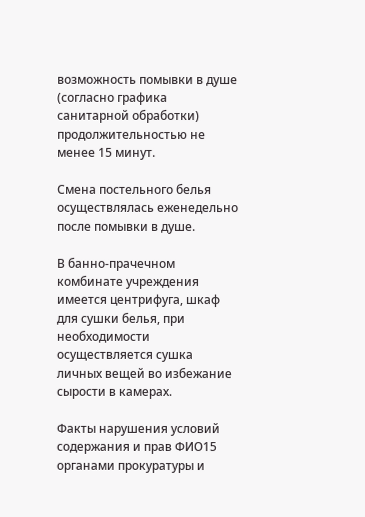возможность помывки в душе (согласно графика санитарной обработки) продолжительностью не менее 15 минут.

Смена постельного белья осуществлялась еженедельно после помывки в душе.

В банно-прачечном комбинате учреждения имеется центрифуга, шкаф для сушки белья, при необходимости осуществляется сушка личных вещей во избежание сырости в камерах.

Факты нарушения условий содержания и прав ФИО15 органами прокуратуры и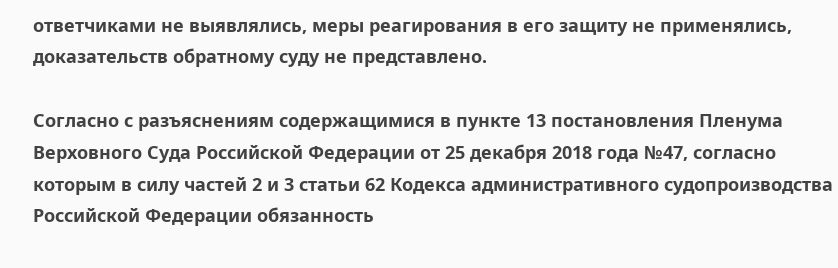ответчиками не выявлялись, меры реагирования в его защиту не применялись, доказательств обратному суду не представлено.

Согласно с разъяснениям содержащимися в пункте 13 постановления Пленума Верховного Суда Российской Федерации от 25 декабря 2018 года №47, согласно которым в силу частей 2 и 3 статьи 62 Кодекса административного судопроизводства Российской Федерации обязанность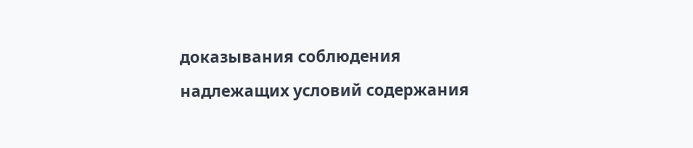доказывания соблюдения надлежащих условий содержания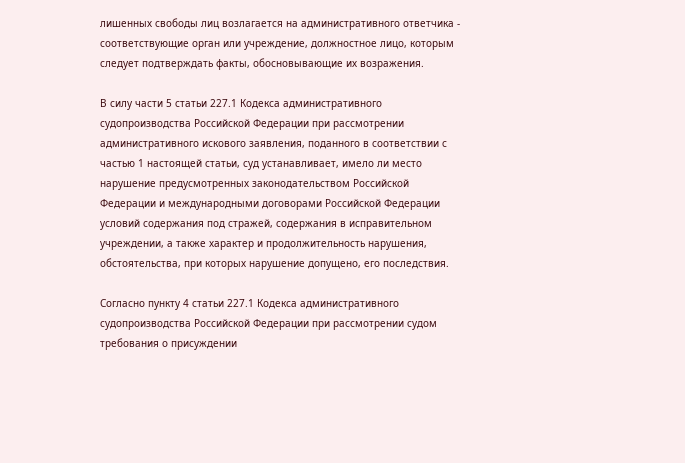лишенных свободы лиц возлагается на административного ответчика - соответствующие орган или учреждение, должностное лицо, которым следует подтверждать факты, обосновывающие их возражения.

В силу части 5 статьи 227.1 Кодекса административного судопроизводства Российской Федерации при рассмотрении административного искового заявления, поданного в соответствии с частью 1 настоящей статьи, суд устанавливает, имело ли место нарушение предусмотренных законодательством Российской Федерации и международными договорами Российской Федерации условий содержания под стражей, содержания в исправительном учреждении, а также характер и продолжительность нарушения, обстоятельства, при которых нарушение допущено, его последствия.

Согласно пункту 4 статьи 227.1 Кодекса административного судопроизводства Российской Федерации при рассмотрении судом требования о присуждении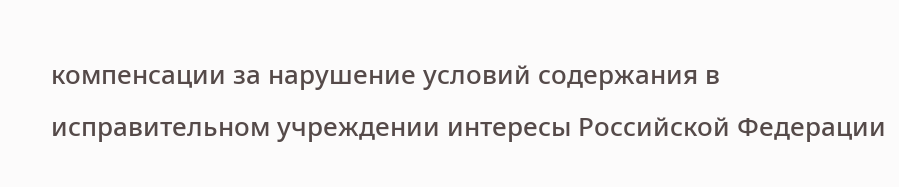компенсации за нарушение условий содержания в исправительном учреждении интересы Российской Федерации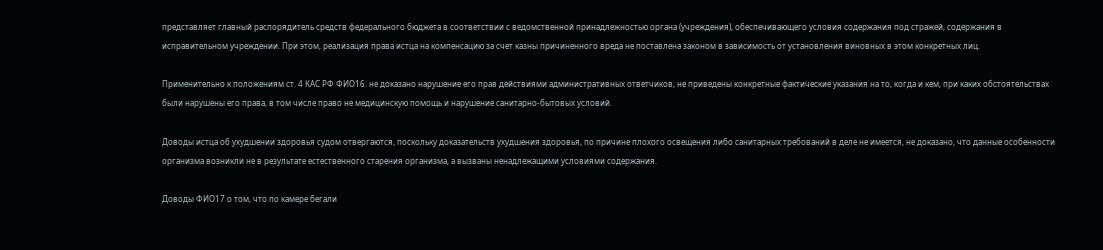представляет главный распорядитель средств федерального бюджета в соответствии с ведомственной принадлежностью органа (учреждения), обеспечивающего условия содержания под стражей, содержания в исправительном учреждении. При этом, реализация права истца на компенсацию за счет казны причиненного вреда не поставлена законом в зависимость от установления виновных в этом конкретных лиц.

Применительно к положениям ст. 4 КАС РФ ФИО16. не доказано нарушение его прав действиями административных ответчиков, не приведены конкретные фактические указания на то, когда и кем, при каких обстоятельствах были нарушены его права, в том числе право не медицинскую помощь и нарушение санитарно-бытовых условий.

Доводы истца об ухудшении здоровья судом отвергаются, поскольку доказательств ухудшения здоровья, по причине плохого освещения либо санитарных требований в деле не имеется, не доказано, что данные особенности организма возникли не в результате естественного старения организма, а вызваны ненадлежащими условиями содержания.

Доводы ФИО17 о том, что по камере бегали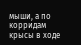мыши, а по корридам крысы в ходе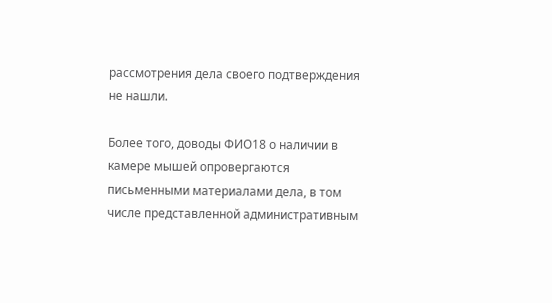рассмотрения дела своего подтверждения не нашли.

Более того, доводы ФИО18 о наличии в камере мышей опровергаются письменными материалами дела, в том числе представленной административным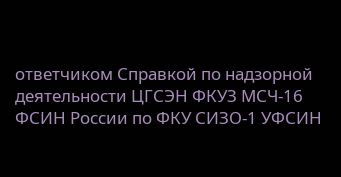ответчиком Справкой по надзорной деятельности ЦГСЭН ФКУЗ МСЧ-16 ФСИН России по ФКУ СИЗО-1 УФСИН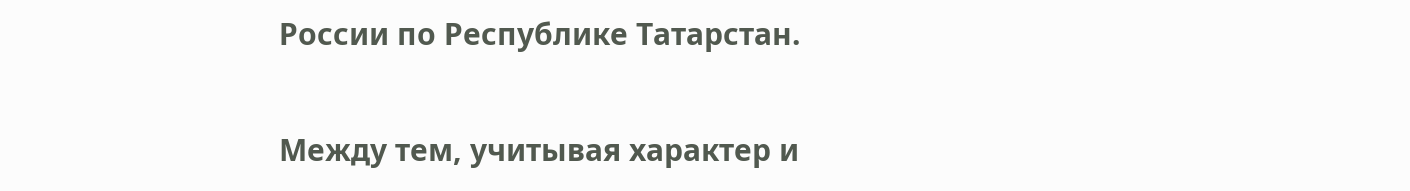России по Республике Татарстан.

Между тем, учитывая характер и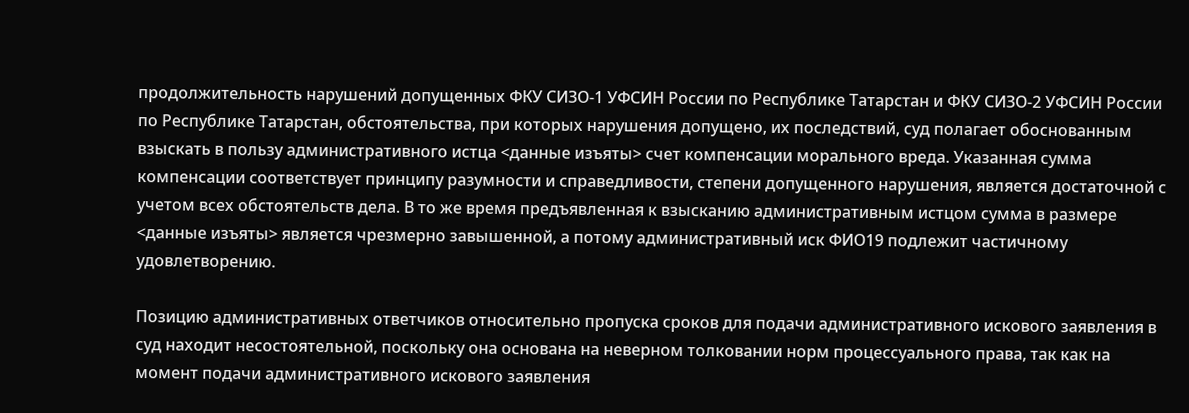продолжительность нарушений допущенных ФКУ СИЗО-1 УФСИН России по Республике Татарстан и ФКУ СИЗО-2 УФСИН России по Республике Татарстан, обстоятельства, при которых нарушения допущено, их последствий, суд полагает обоснованным взыскать в пользу административного истца <данные изъяты> счет компенсации морального вреда. Указанная сумма компенсации соответствует принципу разумности и справедливости, степени допущенного нарушения, является достаточной с учетом всех обстоятельств дела. В то же время предъявленная к взысканию административным истцом сумма в размере <данные изъяты> является чрезмерно завышенной, а потому административный иск ФИО19 подлежит частичному удовлетворению.

Позицию административных ответчиков относительно пропуска сроков для подачи административного искового заявления в суд находит несостоятельной, поскольку она основана на неверном толковании норм процессуального права, так как на момент подачи административного искового заявления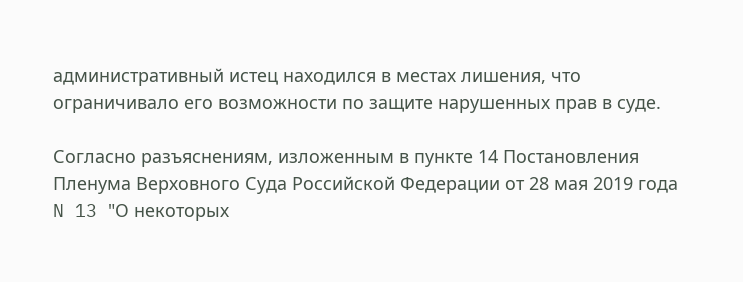административный истец находился в местах лишения, что ограничивало его возможности по защите нарушенных прав в суде.

Согласно разъяснениям, изложенным в пункте 14 Постановления Пленума Верховного Суда Российской Федерации от 28 мая 2019 года N 13 "О некоторых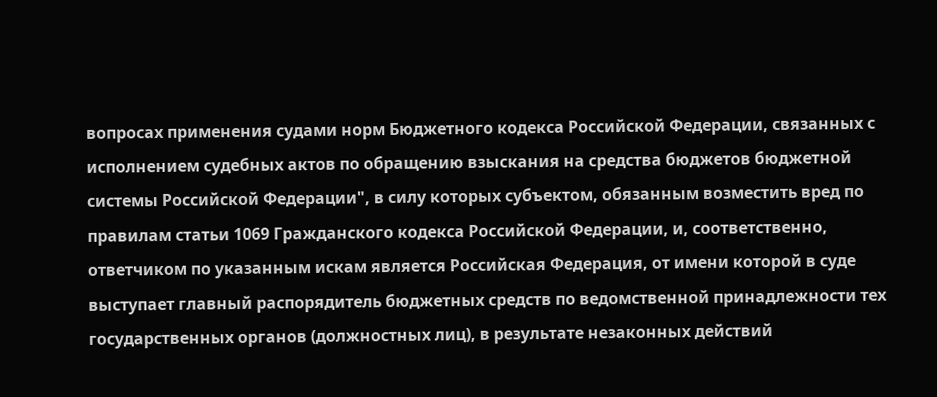вопросах применения судами норм Бюджетного кодекса Российской Федерации, связанных с исполнением судебных актов по обращению взыскания на средства бюджетов бюджетной системы Российской Федерации", в силу которых субъектом, обязанным возместить вред по правилам статьи 1069 Гражданского кодекса Российской Федерации, и, соответственно, ответчиком по указанным искам является Российская Федерация, от имени которой в суде выступает главный распорядитель бюджетных средств по ведомственной принадлежности тех государственных органов (должностных лиц), в результате незаконных действий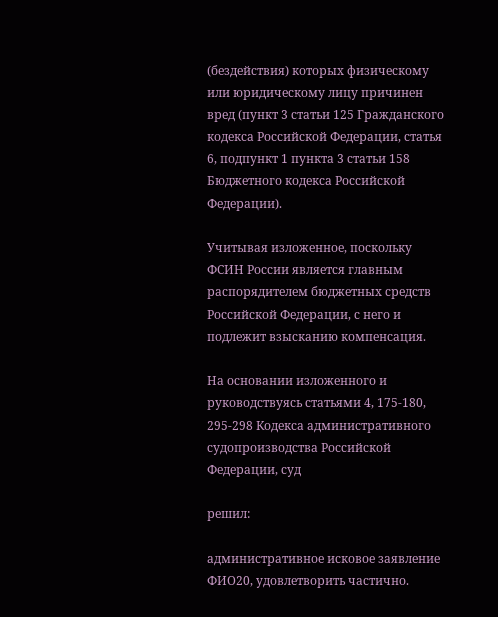(бездействия) которых физическому или юридическому лицу причинен вред (пункт 3 статьи 125 Гражданского кодекса Российской Федерации, статья 6, подпункт 1 пункта 3 статьи 158 Бюджетного кодекса Российской Федерации).

Учитывая изложенное, поскольку ФСИН России является главным распорядителем бюджетных средств Российской Федерации, с него и подлежит взысканию компенсация.

На основании изложенного и руководствуясь статьями 4, 175-180, 295-298 Кодекса административного судопроизводства Российской Федерации, суд

решил:

административное исковое заявление ФИО20, удовлетворить частично.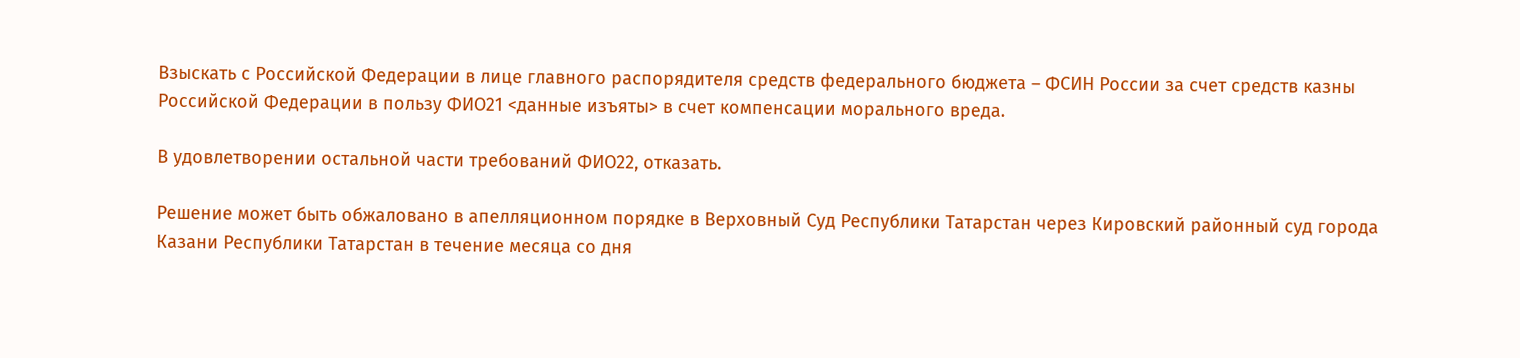Взыскать с Российской Федерации в лице главного распорядителя средств федерального бюджета – ФСИН России за счет средств казны Российской Федерации в пользу ФИО21 <данные изъяты> в счет компенсации морального вреда.

В удовлетворении остальной части требований ФИО22, отказать.

Решение может быть обжаловано в апелляционном порядке в Верховный Суд Республики Татарстан через Кировский районный суд города Казани Республики Татарстан в течение месяца со дня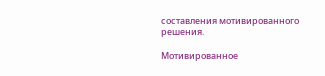составления мотивированного решения.

Мотивированное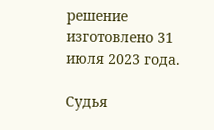решение изготовлено 31 июля 2023 года.

Судья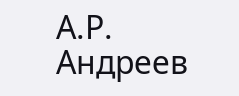А.Р. Андреев